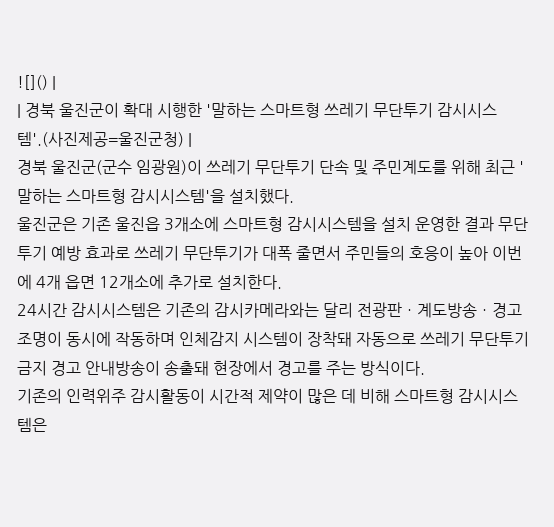![]() |
| 경북 울진군이 확대 시행한 '말하는 스마트형 쓰레기 무단투기 감시시스템'.(사진제공=울진군청) |
경북 울진군(군수 임광원)이 쓰레기 무단투기 단속 및 주민계도를 위해 최근 '말하는 스마트형 감시시스템'을 설치했다.
울진군은 기존 울진읍 3개소에 스마트형 감시시스템을 설치 운영한 결과 무단투기 예방 효과로 쓰레기 무단투기가 대폭 줄면서 주민들의 호응이 높아 이번에 4개 읍면 12개소에 추가로 설치한다.
24시간 감시시스템은 기존의 감시카메라와는 달리 전광판ㆍ계도방송ㆍ경고조명이 동시에 작동하며 인체감지 시스템이 장착돼 자동으로 쓰레기 무단투기금지 경고 안내방송이 송출돼 현장에서 경고를 주는 방식이다.
기존의 인력위주 감시활동이 시간적 제약이 많은 데 비해 스마트형 감시시스템은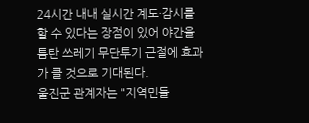24시간 내내 실시간 계도·감시를 할 수 있다는 장점이 있어 야간을 틈탄 쓰레기 무단투기 근절에 효과가 클 것으로 기대된다.
울진군 관계자는 "지역민들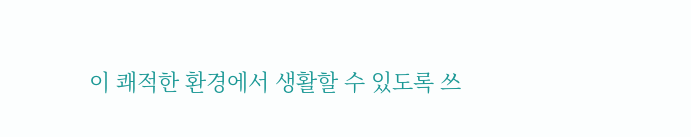이 쾌적한 환경에서 생활할 수 있도록 쓰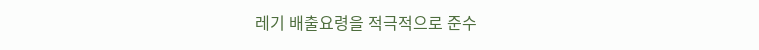레기 배출요령을 적극적으로 준수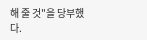해 줄 것"을 당부했다.